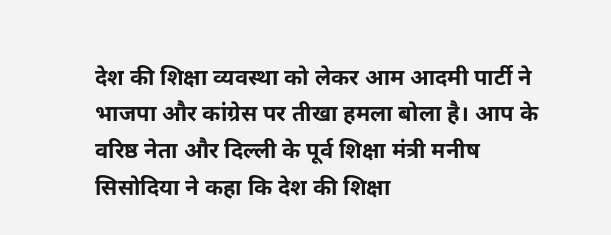देश की शिक्षा व्यवस्था को लेकर आम आदमी पार्टी ने भाजपा और कांग्रेस पर तीखा हमला बोला है। आप के वरिष्ठ नेता और दिल्ली के पूर्व शिक्षा मंत्री मनीष सिसोदिया ने कहा कि देश की शिक्षा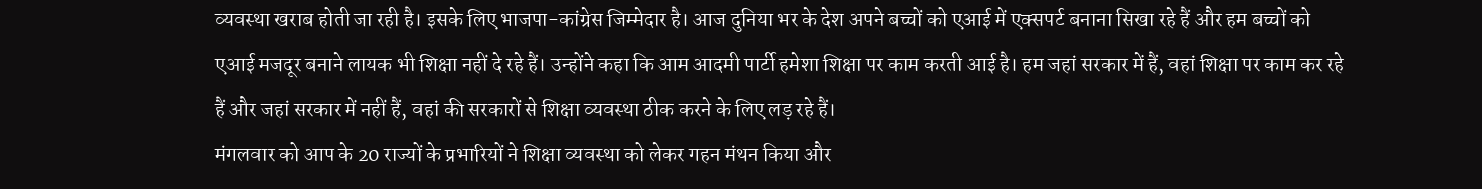व्यवस्था खराब होती जा रही है। इसके लिए भाजपा-कांग्रेस जिम्मेदार है। आज दुनिया भर के देश अपने बच्चों को एआई में एक्सपर्ट बनाना सिखा रहे हैं और हम बच्चों को एआई मजदूर बनाने लायक भी शिक्षा नहीं दे रहे हैं। उन्होंने कहा कि आम आदमी पार्टी हमेशा शिक्षा पर काम करती आई है। हम जहां सरकार में हैं, वहां शिक्षा पर काम कर रहे हैं और जहां सरकार में नहीं हैं, वहां की सरकारों से शिक्षा व्यवस्था ठीक करने के लिए लड़ रहे हैं।
मंगलवार को आप के 20 राज्यों के प्रभारियों ने शिक्षा व्यवस्था को लेकर गहन मंथन किया और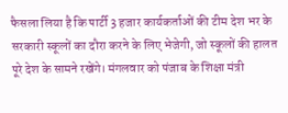फैसला लिया है कि पार्टी 3 हजार कार्यकर्ताओं की टीम देश भर के सरकारी स्कूलों का दौरा करने के लिए भेजेगी, जो स्कूलों की हालत पूरे देश के सामने रखेंगे। मंगलवार को पंजाब के शिक्षा मंत्री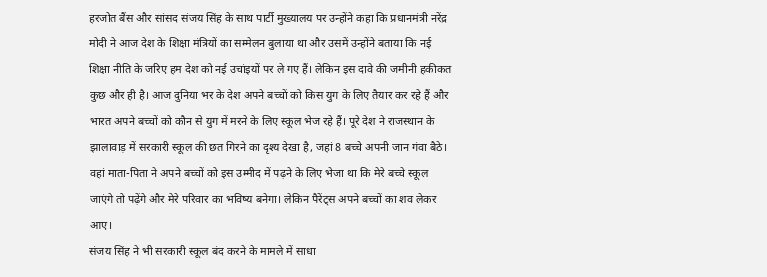हरजोत बैंस और सांसद संजय सिंह के साथ पार्टी मुख्यालय पर उन्होंने कहा कि प्रधानमंत्री नरेंद्र मोदी ने आज देश के शिक्षा मंत्रियों का सम्मेलन बुलाया था और उसमें उन्होंने बताया कि नई शिक्षा नीति के जरिए हम देश को नई उचांइयों पर ले गए हैं। लेकिन इस दावे की जमीनी हकीकत कुछ और ही है। आज दुनिया भर के देश अपने बच्चों को किस युग के लिए तैयार कर रहे हैं और भारत अपने बच्चों को कौन से युग में मरने के लिए स्कूल भेज रहे हैं। पूरे देश ने राजस्थान के झालावाड़ में सरकारी स्कूल की छत गिरने का दृश्य देखा है, जहां 8 बच्चे अपनी जान गंवा बैठे। वहां माता-पिता ने अपने बच्चों को इस उम्मीद में पढ़ने के लिए भेजा था कि मेरे बच्चे स्कूल जाएंगे तो पढ़ेंगे और मेरे परिवार का भविष्य बनेगा। लेकिन पैरेंट्स अपने बच्चों का शव लेकर आए।
संजय सिंह ने भी सरकारी स्कूल बंद करने के मामले में साधा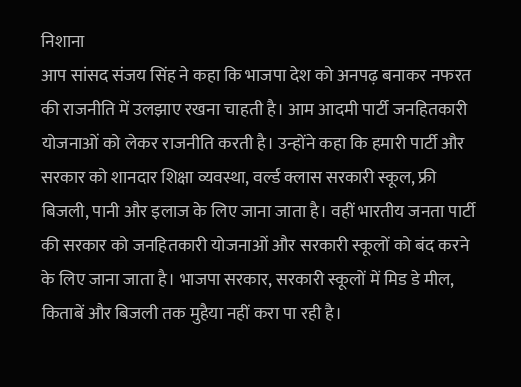निशाना
आप सांसद संजय सिंह ने कहा कि भाजपा देश को अनपढ़ बनाकर नफरत की राजनीति में उलझाए रखना चाहती है। आम आदमी पार्टी जनहितकारी योजनाओं को लेकर राजनीति करती है। उन्होंने कहा कि हमारी पार्टी और सरकार को शानदार शिक्षा व्यवस्था, वर्ल्ड क्लास सरकारी स्कूल, फ्री बिजली, पानी और इलाज के लिए जाना जाता है। वहीं भारतीय जनता पार्टी की सरकार को जनहितकारी योजनाओं और सरकारी स्कूलों को बंद करने के लिए जाना जाता है। भाजपा सरकार, सरकारी स्कूलों में मिड डे मील, किताबें और बिजली तक मुहैया नहीं करा पा रही है।